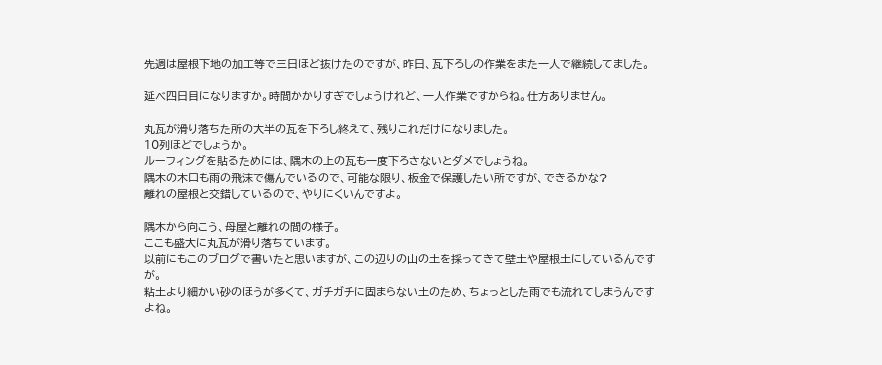先週は屋根下地の加工等で三日ほど抜けたのですが、昨日、瓦下ろしの作業をまた一人で継続してました。

延べ四日目になりますか。時間かかりすぎでしょうけれど、一人作業ですからね。仕方ありません。

丸瓦が滑り落ちた所の大半の瓦を下ろし終えて、残りこれだけになりました。
10列ほどでしょうか。
ルーフィングを貼るためには、隅木の上の瓦も一度下ろさないとダメでしょうね。
隅木の木口も雨の飛沫で傷んでいるので、可能な限り、板金で保護したい所ですが、できるかな?
離れの屋根と交錯しているので、やりにくいんですよ。

隅木から向こう、母屋と離れの間の様子。
ここも盛大に丸瓦が滑り落ちています。
以前にもこのブログで書いたと思いますが、この辺りの山の土を採ってきて壁土や屋根土にしているんですが。
粘土より細かい砂のほうが多くて、ガチガチに固まらない土のため、ちょっとした雨でも流れてしまうんですよね。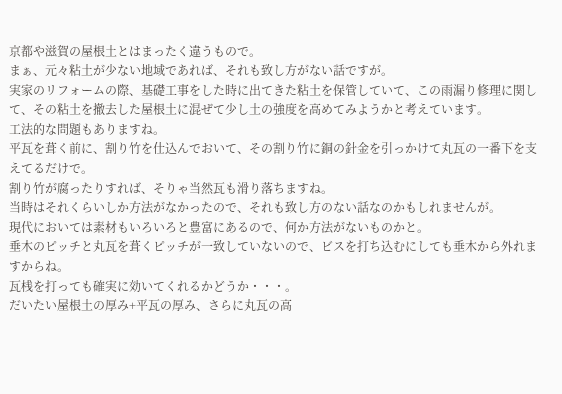京都や滋賀の屋根土とはまったく違うもので。
まぁ、元々粘土が少ない地域であれば、それも致し方がない話ですが。
実家のリフォームの際、基礎工事をした時に出てきた粘土を保管していて、この雨漏り修理に関して、その粘土を撤去した屋根土に混ぜて少し土の強度を高めてみようかと考えています。
工法的な問題もありますね。
平瓦を葺く前に、割り竹を仕込んでおいて、その割り竹に銅の針金を引っかけて丸瓦の一番下を支えてるだけで。
割り竹が腐ったりすれば、そりゃ当然瓦も滑り落ちますね。
当時はそれくらいしか方法がなかったので、それも致し方のない話なのかもしれませんが。
現代においては素材もいろいろと豊富にあるので、何か方法がないものかと。
垂木のピッチと丸瓦を葺くピッチが一致していないので、ビスを打ち込むにしても垂木から外れますからね。
瓦桟を打っても確実に効いてくれるかどうか・・・。
だいたい屋根土の厚み+平瓦の厚み、さらに丸瓦の高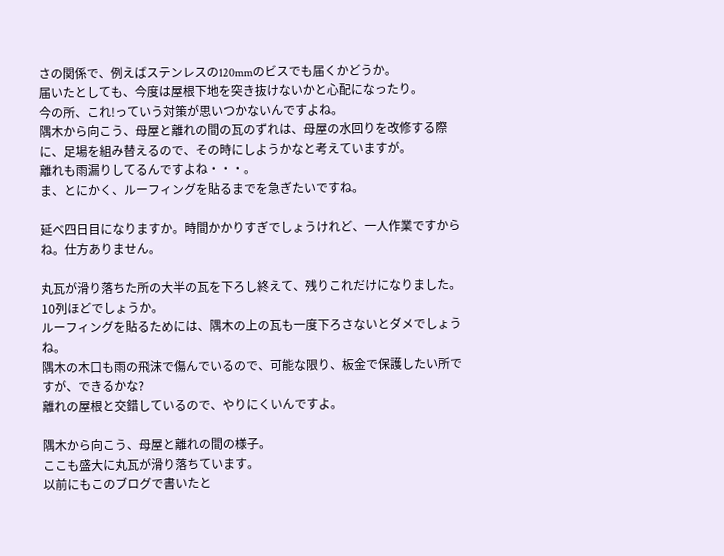さの関係で、例えばステンレスの120mmのビスでも届くかどうか。
届いたとしても、今度は屋根下地を突き抜けないかと心配になったり。
今の所、これ!っていう対策が思いつかないんですよね。
隅木から向こう、母屋と離れの間の瓦のずれは、母屋の水回りを改修する際に、足場を組み替えるので、その時にしようかなと考えていますが。
離れも雨漏りしてるんですよね・・・。
ま、とにかく、ルーフィングを貼るまでを急ぎたいですね。

延べ四日目になりますか。時間かかりすぎでしょうけれど、一人作業ですからね。仕方ありません。

丸瓦が滑り落ちた所の大半の瓦を下ろし終えて、残りこれだけになりました。
10列ほどでしょうか。
ルーフィングを貼るためには、隅木の上の瓦も一度下ろさないとダメでしょうね。
隅木の木口も雨の飛沫で傷んでいるので、可能な限り、板金で保護したい所ですが、できるかな?
離れの屋根と交錯しているので、やりにくいんですよ。

隅木から向こう、母屋と離れの間の様子。
ここも盛大に丸瓦が滑り落ちています。
以前にもこのブログで書いたと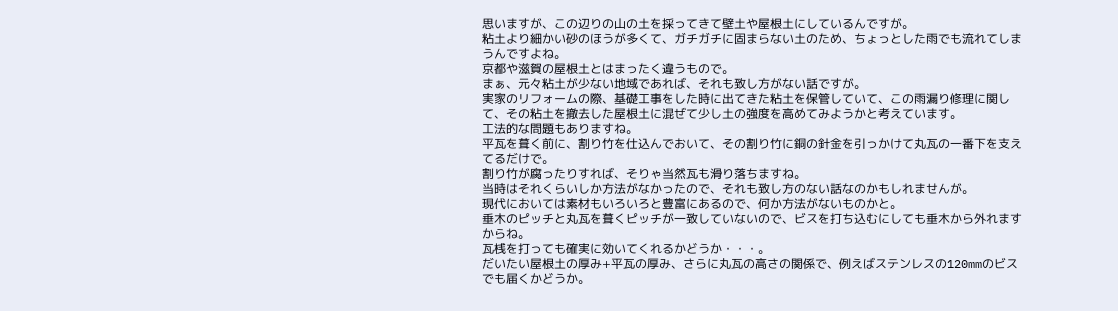思いますが、この辺りの山の土を採ってきて壁土や屋根土にしているんですが。
粘土より細かい砂のほうが多くて、ガチガチに固まらない土のため、ちょっとした雨でも流れてしまうんですよね。
京都や滋賀の屋根土とはまったく違うもので。
まぁ、元々粘土が少ない地域であれば、それも致し方がない話ですが。
実家のリフォームの際、基礎工事をした時に出てきた粘土を保管していて、この雨漏り修理に関して、その粘土を撤去した屋根土に混ぜて少し土の強度を高めてみようかと考えています。
工法的な問題もありますね。
平瓦を葺く前に、割り竹を仕込んでおいて、その割り竹に銅の針金を引っかけて丸瓦の一番下を支えてるだけで。
割り竹が腐ったりすれば、そりゃ当然瓦も滑り落ちますね。
当時はそれくらいしか方法がなかったので、それも致し方のない話なのかもしれませんが。
現代においては素材もいろいろと豊富にあるので、何か方法がないものかと。
垂木のピッチと丸瓦を葺くピッチが一致していないので、ビスを打ち込むにしても垂木から外れますからね。
瓦桟を打っても確実に効いてくれるかどうか・・・。
だいたい屋根土の厚み+平瓦の厚み、さらに丸瓦の高さの関係で、例えばステンレスの120mmのビスでも届くかどうか。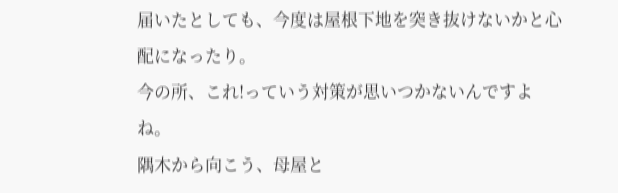届いたとしても、今度は屋根下地を突き抜けないかと心配になったり。
今の所、これ!っていう対策が思いつかないんですよね。
隅木から向こう、母屋と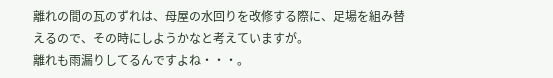離れの間の瓦のずれは、母屋の水回りを改修する際に、足場を組み替えるので、その時にしようかなと考えていますが。
離れも雨漏りしてるんですよね・・・。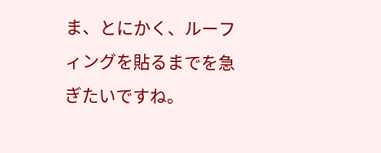ま、とにかく、ルーフィングを貼るまでを急ぎたいですね。